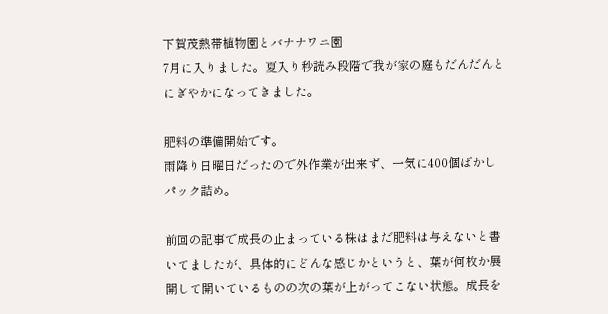下賀茂熱帯植物園とバナナワニ園
7月に入りました。夏入り秒読み段階で我が家の庭もだんだんとにぎやかになってきました。

肥料の準備開始です。
雨降り日曜日だったので外作業が出来ず、一気に400個ばかしパック詰め。

前回の記事で成長の止まっている株はまだ肥料は与えないと書いてましたが、具体的にどんな感じかというと、葉が何枚か展開して開いているものの次の葉が上がってこない状態。成長を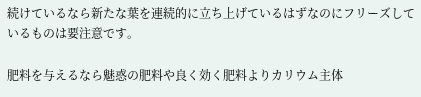続けているなら新たな葉を連続的に立ち上げているはずなのにフリーズしているものは要注意です。

肥料を与えるなら魅惑の肥料や良く効く肥料よりカリウム主体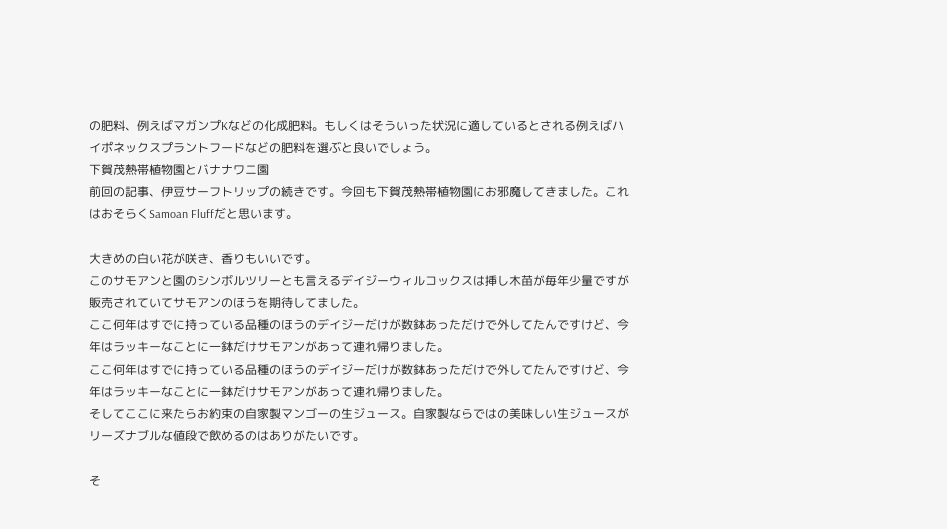の肥料、例えばマガンプKなどの化成肥料。もしくはそういった状況に適しているとされる例えばハイポネックスプラントフードなどの肥料を選ぶと良いでしょう。
下賀茂熱帯植物園とバナナワニ園
前回の記事、伊豆サーフトリップの続きです。今回も下賀茂熱帯植物園にお邪魔してきました。これはおそらくSamoan Fluffだと思います。

大きめの白い花が咲き、香りもいいです。
このサモアンと園のシンボルツリーとも言えるデイジーウィルコックスは挿し木苗が毎年少量ですが販売されていてサモアンのほうを期待してました。
ここ何年はすでに持っている品種のほうのデイジーだけが数鉢あっただけで外してたんですけど、今年はラッキーなことに一鉢だけサモアンがあって連れ帰りました。
ここ何年はすでに持っている品種のほうのデイジーだけが数鉢あっただけで外してたんですけど、今年はラッキーなことに一鉢だけサモアンがあって連れ帰りました。
そしてここに来たらお約束の自家製マンゴーの生ジュース。自家製ならではの美味しい生ジュースがリーズナブルな値段で飲めるのはありがたいです。

そ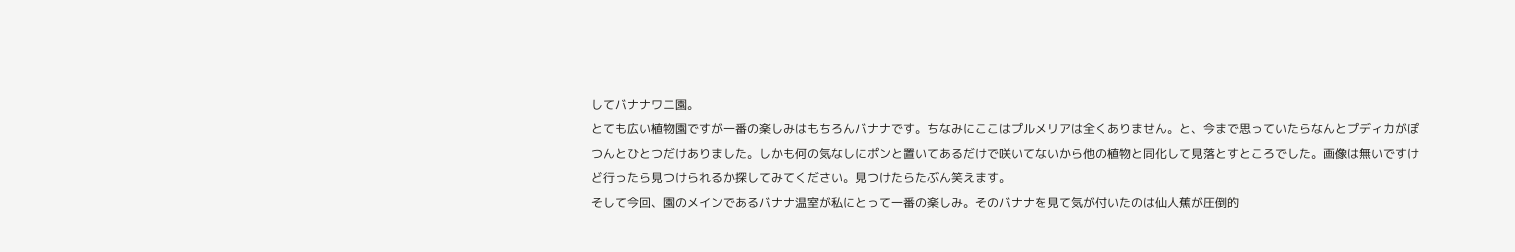してバナナワニ園。
とても広い植物園ですが一番の楽しみはもちろんバナナです。ちなみにここはプルメリアは全くありません。と、今まで思っていたらなんとプディカがぽつんとひとつだけありました。しかも何の気なしにポンと置いてあるだけで咲いてないから他の植物と同化して見落とすところでした。画像は無いですけど行ったら見つけられるか探してみてください。見つけたらたぶん笑えます。
そして今回、園のメインであるバナナ温室が私にとって一番の楽しみ。そのバナナを見て気が付いたのは仙人蕉が圧倒的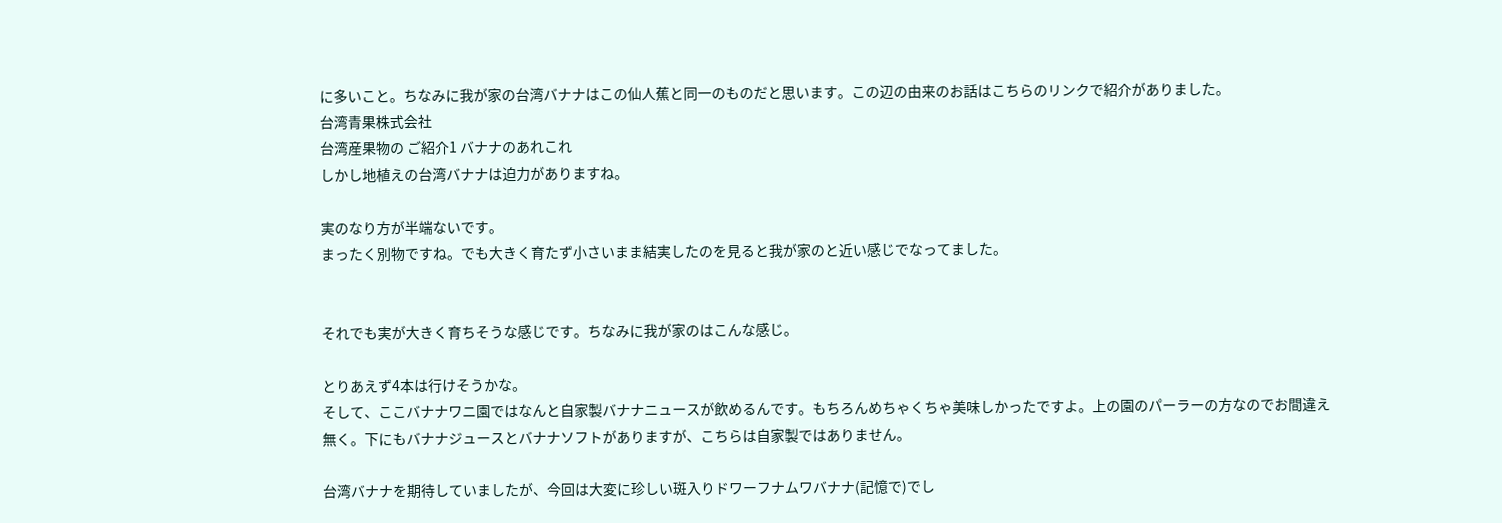に多いこと。ちなみに我が家の台湾バナナはこの仙人蕉と同一のものだと思います。この辺の由来のお話はこちらのリンクで紹介がありました。
台湾青果株式会社
台湾産果物の ご紹介1 バナナのあれこれ
しかし地植えの台湾バナナは迫力がありますね。

実のなり方が半端ないです。
まったく別物ですね。でも大きく育たず小さいまま結実したのを見ると我が家のと近い感じでなってました。


それでも実が大きく育ちそうな感じです。ちなみに我が家のはこんな感じ。

とりあえず4本は行けそうかな。
そして、ここバナナワニ園ではなんと自家製バナナニュースが飲めるんです。もちろんめちゃくちゃ美味しかったですよ。上の園のパーラーの方なのでお間違え無く。下にもバナナジュースとバナナソフトがありますが、こちらは自家製ではありません。

台湾バナナを期待していましたが、今回は大変に珍しい斑入りドワーフナムワバナナ(記憶で)でし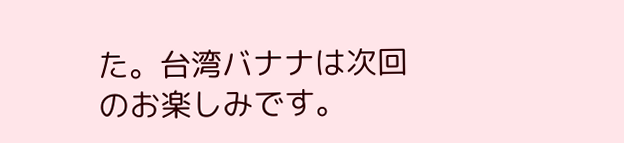た。台湾バナナは次回のお楽しみです。